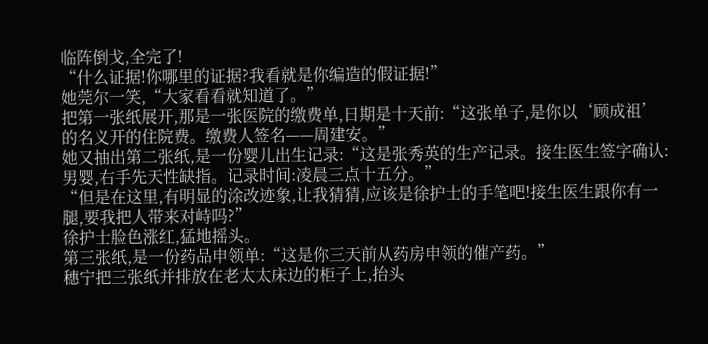临阵倒戈,全完了!
“什么证据!你哪里的证据?我看就是你编造的假证据!”
她莞尔一笑,“大家看看就知道了。”
把第一张纸展开,那是一张医院的缴费单,日期是十天前:“这张单子,是你以‘顾成祖’的名义开的住院费。缴费人签名——周建安。”
她又抽出第二张纸,是一份婴儿出生记录:“这是张秀英的生产记录。接生医生签字确认:男婴,右手先天性缺指。记录时间:凌晨三点十五分。”
“但是在这里,有明显的涂改迹象,让我猜猜,应该是徐护士的手笔吧!接生医生跟你有一腿,要我把人带来对峙吗?”
徐护士脸色涨红,猛地摇头。
第三张纸,是一份药品申领单:“这是你三天前从药房申领的催产药。”
穗宁把三张纸并排放在老太太床边的柜子上,抬头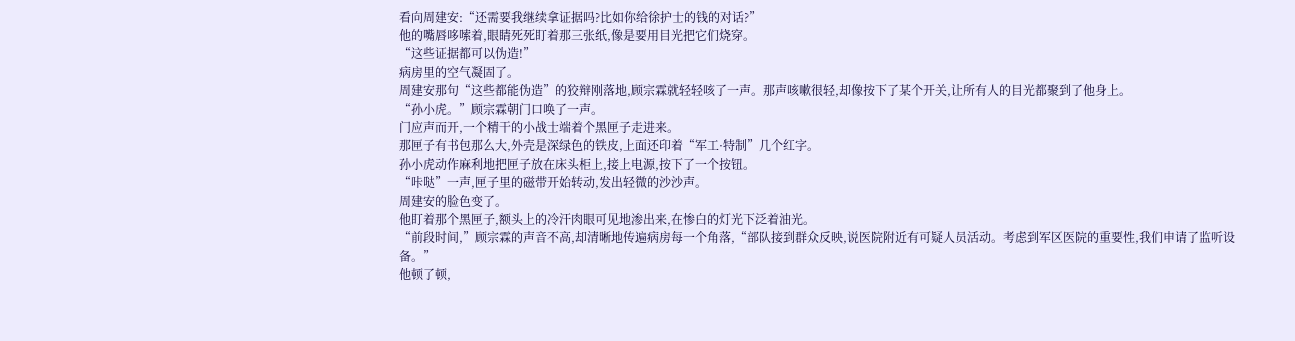看向周建安:“还需要我继续拿证据吗?比如你给徐护士的钱的对话?”
他的嘴唇哆嗦着,眼睛死死盯着那三张纸,像是要用目光把它们烧穿。
“这些证据都可以伪造!”
病房里的空气凝固了。
周建安那句“这些都能伪造”的狡辩刚落地,顾宗霖就轻轻咳了一声。那声咳嗽很轻,却像按下了某个开关,让所有人的目光都聚到了他身上。
“孙小虎。”顾宗霖朝门口唤了一声。
门应声而开,一个精干的小战士端着个黑匣子走进来。
那匣子有书包那么大,外壳是深绿色的铁皮,上面还印着“军工·特制”几个红字。
孙小虎动作麻利地把匣子放在床头柜上,接上电源,按下了一个按钮。
“咔哒”一声,匣子里的磁带开始转动,发出轻微的沙沙声。
周建安的脸色变了。
他盯着那个黑匣子,额头上的冷汗肉眼可见地渗出来,在惨白的灯光下泛着油光。
“前段时间,”顾宗霖的声音不高,却清晰地传遍病房每一个角落,“部队接到群众反映,说医院附近有可疑人员活动。考虑到军区医院的重要性,我们申请了监听设备。”
他顿了顿,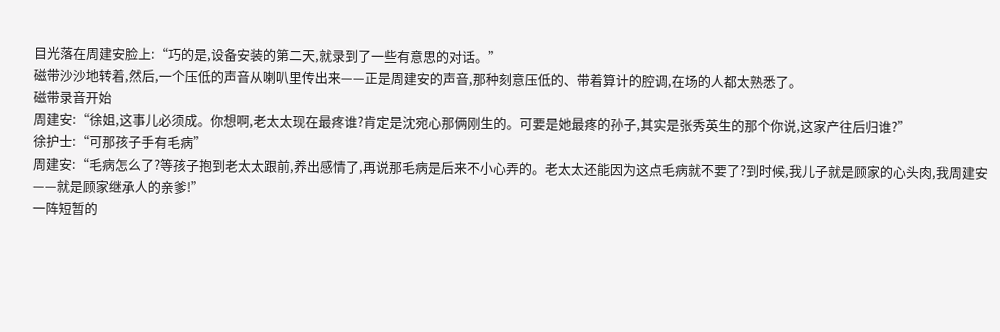目光落在周建安脸上:“巧的是,设备安装的第二天,就录到了一些有意思的对话。”
磁带沙沙地转着,然后,一个压低的声音从喇叭里传出来——正是周建安的声音,那种刻意压低的、带着算计的腔调,在场的人都太熟悉了。
磁带录音开始
周建安:“徐姐,这事儿必须成。你想啊,老太太现在最疼谁?肯定是沈宛心那俩刚生的。可要是她最疼的孙子,其实是张秀英生的那个你说,这家产往后归谁?”
徐护士:“可那孩子手有毛病”
周建安:“毛病怎么了?等孩子抱到老太太跟前,养出感情了,再说那毛病是后来不小心弄的。老太太还能因为这点毛病就不要了?到时候,我儿子就是顾家的心头肉,我周建安——就是顾家继承人的亲爹!”
一阵短暂的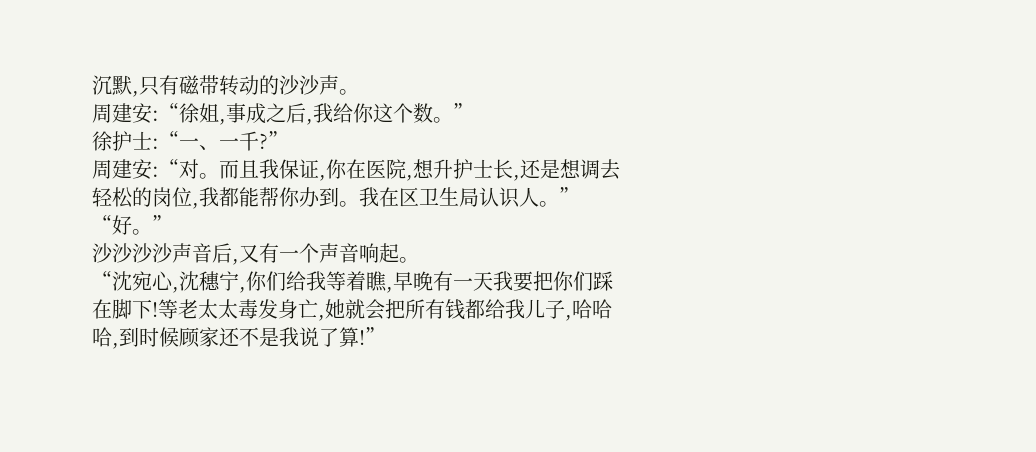沉默,只有磁带转动的沙沙声。
周建安:“徐姐,事成之后,我给你这个数。”
徐护士:“一、一千?”
周建安:“对。而且我保证,你在医院,想升护士长,还是想调去轻松的岗位,我都能帮你办到。我在区卫生局认识人。”
“好。”
沙沙沙沙声音后,又有一个声音响起。
“沈宛心,沈穗宁,你们给我等着瞧,早晚有一天我要把你们踩在脚下!等老太太毒发身亡,她就会把所有钱都给我儿子,哈哈哈,到时候顾家还不是我说了算!”